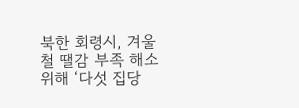북한 회령시, 겨울철 땔감 부족 해소 위해 ‘다섯 집당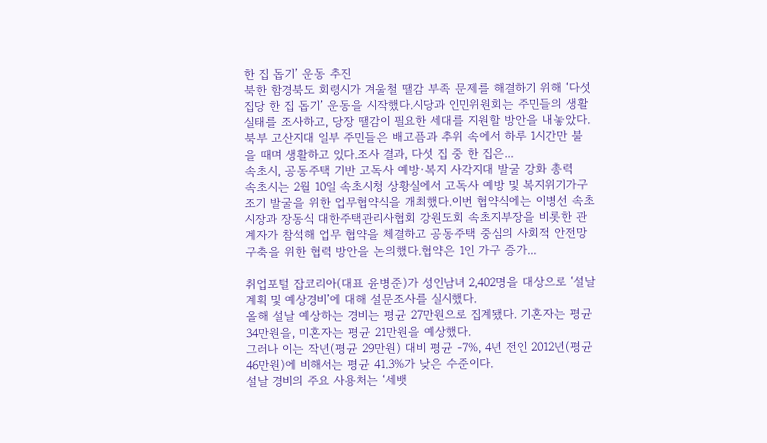한 집 돕기’ 운동 추진
북한 함경북도 회령시가 겨울철 땔감 부족 문제를 해결하기 위해 ‘다섯 집당 한 집 돕기’ 운동을 시작했다.시당과 인민위원회는 주민들의 생활 실태를 조사하고, 당장 땔감이 필요한 세대를 지원할 방안을 내놓았다.북부 고산지대 일부 주민들은 배고픔과 추위 속에서 하루 1시간만 불을 때며 생활하고 있다.조사 결과, 다섯 집 중 한 집은...
속초시, 공동주택 기반 고독사 예방·복지 사각지대 발굴 강화 총력
속초시는 2월 10일 속초시청 상황실에서 고독사 예방 및 복지위기가구 조기 발굴을 위한 업무협약식을 개최했다.이번 협약식에는 이병선 속초시장과 장동식 대한주택관리사협회 강원도회 속초지부장을 비롯한 관계자가 참석해 업무 협약을 체결하고 공동주택 중심의 사회적 안전망 구축을 위한 협력 방안을 논의했다.협약은 1인 가구 증가...

취업포털 잡코리아(대표 윤병준)가 성인남녀 2,402명을 대상으로 ‘설날 계획 및 예상경비’에 대해 설문조사를 실시했다.
올해 설날 예상하는 경비는 평균 27만원으로 집계됐다. 기혼자는 평균 34만원을, 미혼자는 평균 21만원을 예상했다.
그러나 이는 작년(평균 29만원) 대비 평균 -7%, 4년 전인 2012년(평균 46만원)에 비해서는 평균 41.3%가 낮은 수준이다.
설날 경비의 주요 사용처는 ‘세뱃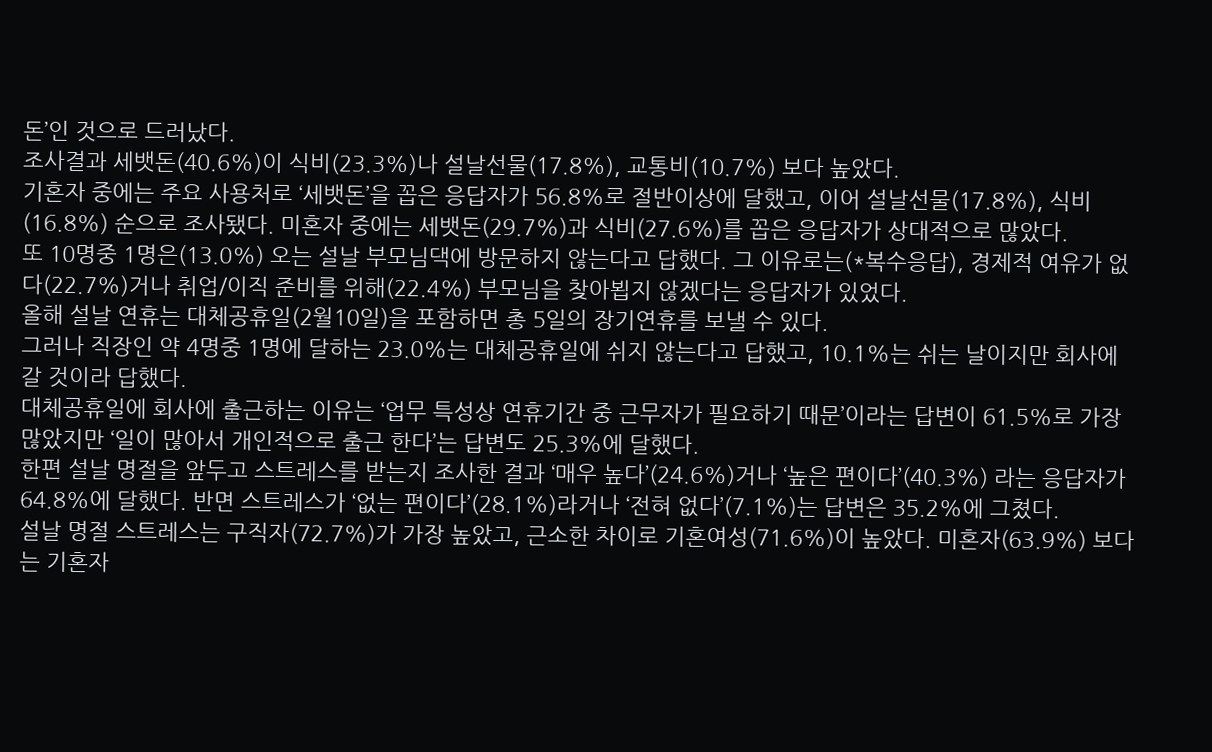돈’인 것으로 드러났다.
조사결과 세뱃돈(40.6%)이 식비(23.3%)나 설날선물(17.8%), 교통비(10.7%) 보다 높았다.
기혼자 중에는 주요 사용처로 ‘세뱃돈’을 꼽은 응답자가 56.8%로 절반이상에 달했고, 이어 설날선물(17.8%), 식비(16.8%) 순으로 조사됐다. 미혼자 중에는 세뱃돈(29.7%)과 식비(27.6%)를 꼽은 응답자가 상대적으로 많았다.
또 10명중 1명은(13.0%) 오는 설날 부모님댁에 방문하지 않는다고 답했다. 그 이유로는(*복수응답), 경제적 여유가 없다(22.7%)거나 취업/이직 준비를 위해(22.4%) 부모님을 찾아뵙지 않겠다는 응답자가 있었다.
올해 설날 연휴는 대체공휴일(2월10일)을 포함하면 총 5일의 장기연휴를 보낼 수 있다.
그러나 직장인 약 4명중 1명에 달하는 23.0%는 대체공휴일에 쉬지 않는다고 답했고, 10.1%는 쉬는 날이지만 회사에 갈 것이라 답했다.
대체공휴일에 회사에 출근하는 이유는 ‘업무 특성상 연휴기간 중 근무자가 필요하기 때문’이라는 답변이 61.5%로 가장 많았지만 ‘일이 많아서 개인적으로 출근 한다’는 답변도 25.3%에 달했다.
한편 설날 명절을 앞두고 스트레스를 받는지 조사한 결과 ‘매우 높다’(24.6%)거나 ‘높은 편이다’(40.3%) 라는 응답자가 64.8%에 달했다. 반면 스트레스가 ‘없는 편이다’(28.1%)라거나 ‘전혀 없다’(7.1%)는 답변은 35.2%에 그쳤다.
설날 명절 스트레스는 구직자(72.7%)가 가장 높았고, 근소한 차이로 기혼여성(71.6%)이 높았다. 미혼자(63.9%) 보다는 기혼자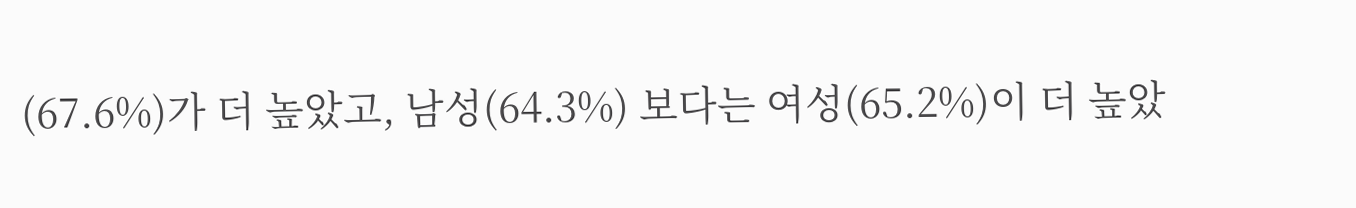(67.6%)가 더 높았고, 남성(64.3%) 보다는 여성(65.2%)이 더 높았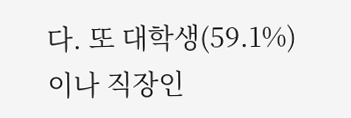다. 또 대학생(59.1%) 이나 직장인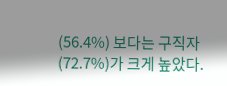(56.4%) 보다는 구직자(72.7%)가 크게 높았다.